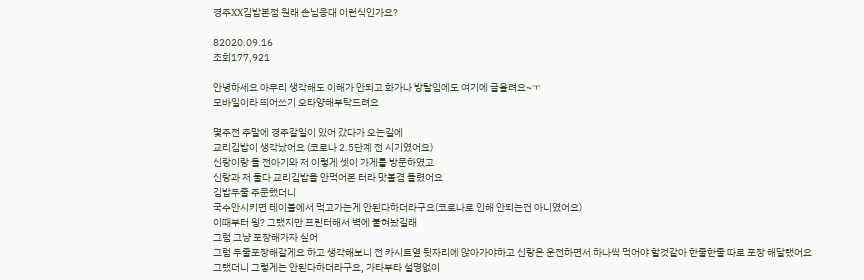경주XX김밥본점 원래 손님응대 이런식인가요?

82020.09.16
조회177,921

안녕하세요 아무리 생각해도 이해가 안되고 화가나 방탈임에도 여기에 글올려요~ㅜ
모바일이라 띄어쓰기 오타양해부탁드려요

몇주전 주말에 경주갈일이 있어 갔다가 오는길에
교리김밥이 생각났어요 (코로나 2.5단계 전 시기였어요)
신랑이랑 돌 전아기와 저 이렇게 셋이 가게를 방문하였고
신랑과 저 둘다 교리김밥을 안먹어본 터라 맛볼겸 들렸어요
김밥두줄 주문했더니
국수안시키면 테이블에서 먹고가는게 안된다하더라구요(코로나로 인해 안되는건 아니였어요)
이때부터 읭? 그랬지만 프린터해서 벽에 붙혀놨길래
그럼 그냥 포장해가자 싶어
그럼 두줄포장해갈게요 하고 생각해보니 전 카시트옆 뒷자리에 앉아가야하고 신랑은 운전하면서 하나씩 먹어야 할것같아 한줄한줄 따로 포장 해달랬어요
그랬더니 그렇게는 안된다하더라구요, 가타부타 설명없이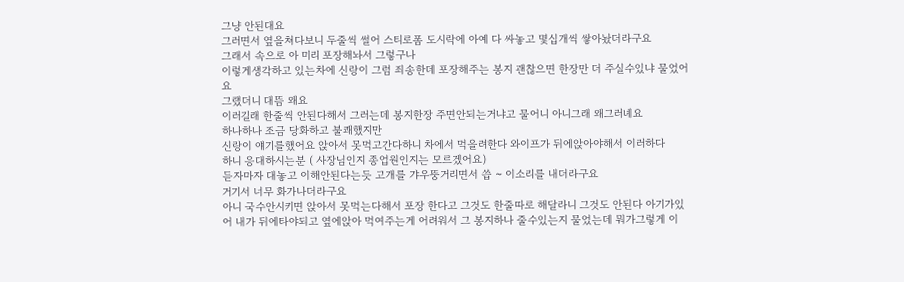그냥 안된대요
그러면서 옆을쳐다보니 두줄씩 썰어 스티로폼 도시락에 아예 다 싸놓고 몇십개씩 쌓아놨더라구요
그래서 속으로 아 미리 포장해놔서 그렇구나
이렇게생각하고 있는차에 신랑이 그럼 죄송한데 포장해주는 봉지 괜찮으면 한장만 더 주실수있냐 물었어요
그랬더니 대뜸 왜요
이러길래 한줄씩 안된다해서 그러는데 봉지한장 주면안되는거냐고 물어니 아니그래 왜그러녜요
하나하나 조금 당화하고 불쾌했지만
신랑이 얘기를했어요 앉아서 못먹고간다하니 차에서 먹을려한다 와이프가 뒤에앉아야해서 이러하다
하니 응대하시는분 ( 사장님인지 종업원인지는 모르겠어요)
듣자마자 대놓고 이해안된다는듯 고개를 갸우뚱거리면서 씁 ~ 이소리를 내더라구요
거기서 너무 화가나더라구요
아니 국수안시키면 앉아서 못먹는다해서 포장 한다고 그것도 한줄따로 해달라니 그것도 안된다 아기가있어 내가 뒤에타야되고 옆에앉아 먹여주는게 어려워서 그 봉지하나 줄수있는지 물었는데 뭐가그렇게 이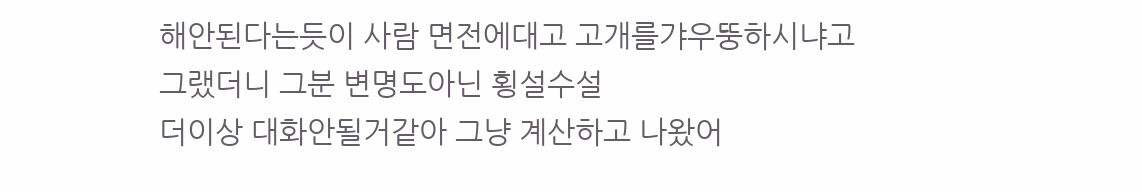해안된다는듯이 사람 면전에대고 고개를갸우뚱하시냐고
그랬더니 그분 변명도아닌 횡설수설
더이상 대화안될거같아 그냥 계산하고 나왔어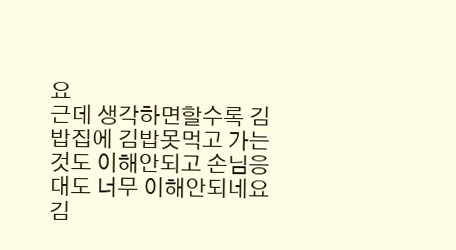요
근데 생각하면할수록 김밥집에 김밥못먹고 가는것도 이해안되고 손님응대도 너무 이해안되네요
김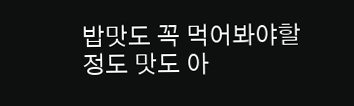밥맛도 꼭 먹어봐야할정도 맛도 아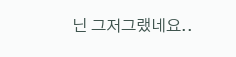닌 그저그랬네요..